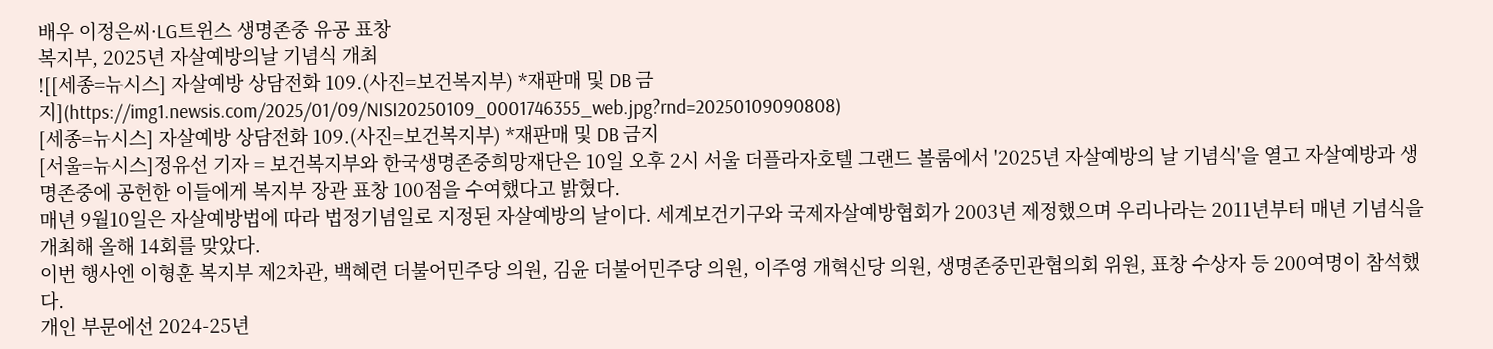배우 이정은씨·LG트윈스 생명존중 유공 표창
복지부, 2025년 자살예방의날 기념식 개최
![[세종=뉴시스] 자살예방 상담전화 109.(사진=보건복지부) *재판매 및 DB 금지](https://img1.newsis.com/2025/01/09/NISI20250109_0001746355_web.jpg?rnd=20250109090808)
[세종=뉴시스] 자살예방 상담전화 109.(사진=보건복지부) *재판매 및 DB 금지
[서울=뉴시스]정유선 기자 = 보건복지부와 한국생명존중희망재단은 10일 오후 2시 서울 더플라자호텔 그랜드 볼룸에서 '2025년 자살예방의 날 기념식'을 열고 자살예방과 생명존중에 공헌한 이들에게 복지부 장관 표창 100점을 수여했다고 밝혔다.
매년 9월10일은 자살예방법에 따라 법정기념일로 지정된 자살예방의 날이다. 세계보건기구와 국제자살예방협회가 2003년 제정했으며 우리나라는 2011년부터 매년 기념식을 개최해 올해 14회를 맞았다.
이번 행사엔 이형훈 복지부 제2차관, 백혜련 더불어민주당 의원, 김윤 더불어민주당 의원, 이주영 개혁신당 의원, 생명존중민관협의회 위원, 표창 수상자 등 200여명이 참석했다.
개인 부문에선 2024-25년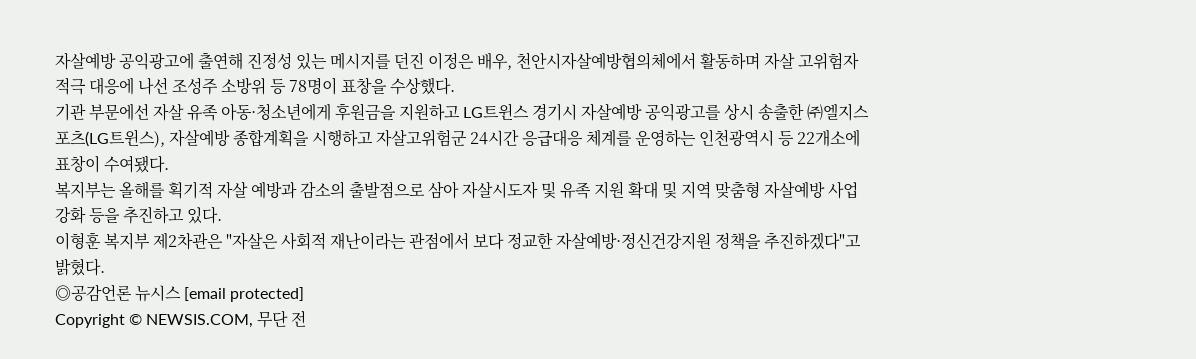자살예방 공익광고에 출연해 진정성 있는 메시지를 던진 이정은 배우, 천안시자살예방협의체에서 활동하며 자살 고위험자 적극 대응에 나선 조성주 소방위 등 78명이 표창을 수상했다.
기관 부문에선 자살 유족 아동·청소년에게 후원금을 지원하고 LG트윈스 경기시 자살예방 공익광고를 상시 송출한 ㈜엘지스포츠(LG트윈스), 자살예방 종합계획을 시행하고 자살고위험군 24시간 응급대응 체계를 운영하는 인천광역시 등 22개소에 표창이 수여됐다.
복지부는 올해를 획기적 자살 예방과 감소의 출발점으로 삼아 자살시도자 및 유족 지원 확대 및 지역 맞춤형 자살예방 사업 강화 등을 추진하고 있다.
이형훈 복지부 제2차관은 "자살은 사회적 재난이라는 관점에서 보다 정교한 자살예방·정신건강지원 정책을 추진하겠다"고 밝혔다.
◎공감언론 뉴시스 [email protected]
Copyright © NEWSIS.COM, 무단 전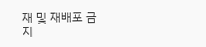재 및 재배포 금지